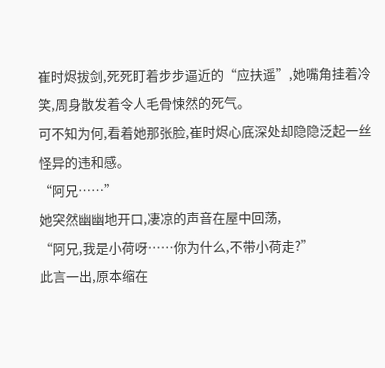崔时烬拔剑,死死盯着步步逼近的“应扶遥”,她嘴角挂着冷笑,周身散发着令人毛骨悚然的死气。
可不知为何,看着她那张脸,崔时烬心底深处却隐隐泛起一丝怪异的违和感。
“阿兄……”
她突然幽幽地开口,凄凉的声音在屋中回荡,
“阿兄,我是小荷呀……你为什么,不带小荷走?”
此言一出,原本缩在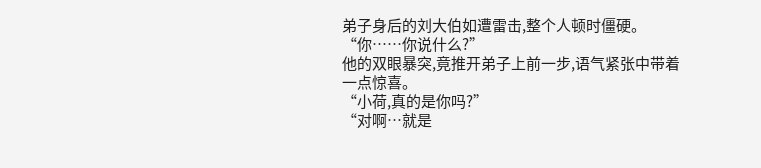弟子身后的刘大伯如遭雷击,整个人顿时僵硬。
“你……你说什么?”
他的双眼暴突,竟推开弟子上前一步,语气紧张中带着一点惊喜。
“小荷,真的是你吗?”
“对啊…就是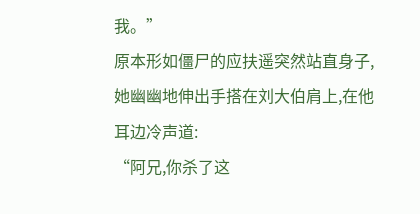我。”
原本形如僵尸的应扶遥突然站直身子,她幽幽地伸出手搭在刘大伯肩上,在他耳边冷声道:
“阿兄,你杀了这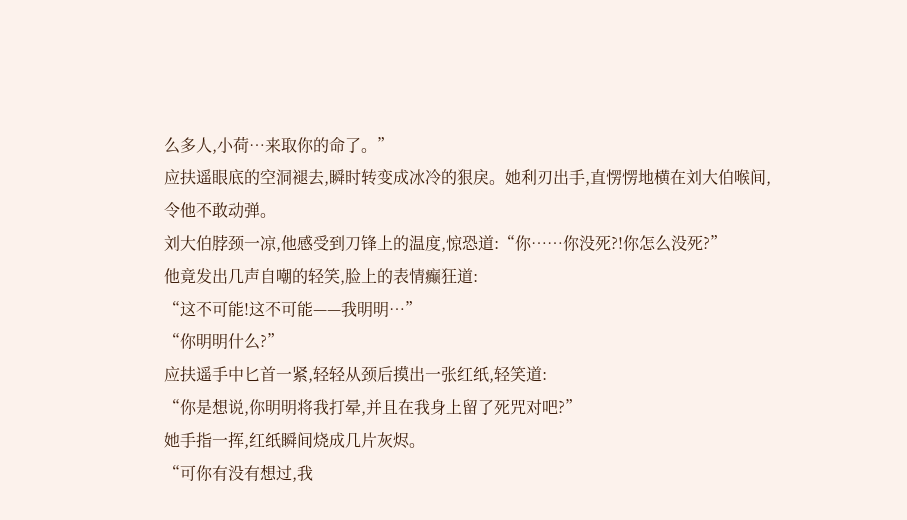么多人,小荷…来取你的命了。”
应扶遥眼底的空洞褪去,瞬时转变成冰冷的狠戾。她利刃出手,直愣愣地横在刘大伯喉间,令他不敢动弹。
刘大伯脖颈一凉,他感受到刀锋上的温度,惊恐道:“你……你没死?!你怎么没死?”
他竟发出几声自嘲的轻笑,脸上的表情癫狂道:
“这不可能!这不可能——我明明…”
“你明明什么?”
应扶遥手中匕首一紧,轻轻从颈后摸出一张红纸,轻笑道:
“你是想说,你明明将我打晕,并且在我身上留了死咒对吧?”
她手指一挥,红纸瞬间烧成几片灰烬。
“可你有没有想过,我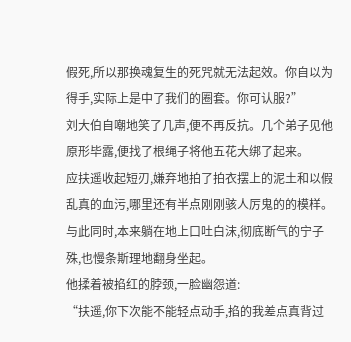假死,所以那换魂复生的死咒就无法起效。你自以为得手,实际上是中了我们的圈套。你可认服?”
刘大伯自嘲地笑了几声,便不再反抗。几个弟子见他原形毕露,便找了根绳子将他五花大绑了起来。
应扶遥收起短刃,嫌弃地拍了拍衣摆上的泥土和以假乱真的血污,哪里还有半点刚刚骇人厉鬼的的模样。
与此同时,本来躺在地上口吐白沫,彻底断气的宁子殊,也慢条斯理地翻身坐起。
他揉着被掐红的脖颈,一脸幽怨道:
“扶遥,你下次能不能轻点动手,掐的我差点真背过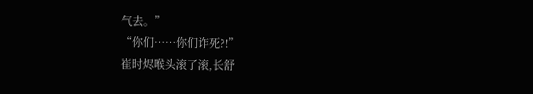气去。”
“你们……你们诈死?!”
崔时烬喉头滚了滚,长舒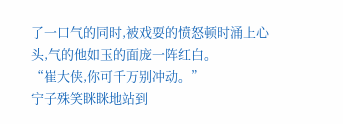了一口气的同时,被戏耍的愤怒顿时涌上心头,气的他如玉的面庞一阵红白。
“崔大侠,你可千万别冲动。”
宁子殊笑眯眯地站到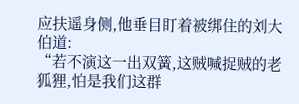应扶遥身侧,他垂目盯着被绑住的刘大伯道:
“若不演这一出双簧,这贼喊捉贼的老狐狸,怕是我们这群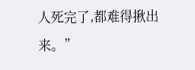人死完了,都难得揪出来。”